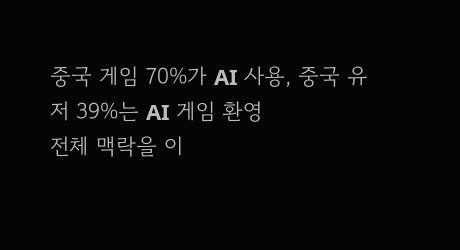중국 게임 70%가 AI 사용, 중국 유저 39%는 AI 게임 환영
전체 맥락을 이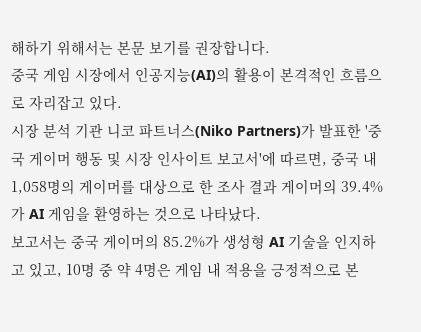해하기 위해서는 본문 보기를 권장합니다.
중국 게임 시장에서 인공지능(AI)의 활용이 본격적인 흐름으로 자리잡고 있다.
시장 분석 기관 니코 파트너스(Niko Partners)가 발표한 '중국 게이머 행동 및 시장 인사이트 보고서'에 따르면, 중국 내 1,058명의 게이머를 대상으로 한 조사 결과 게이머의 39.4%가 AI 게임을 환영하는 것으로 나타났다.
보고서는 중국 게이머의 85.2%가 생성형 AI 기술을 인지하고 있고, 10명 중 약 4명은 게임 내 적용을 긍정적으로 본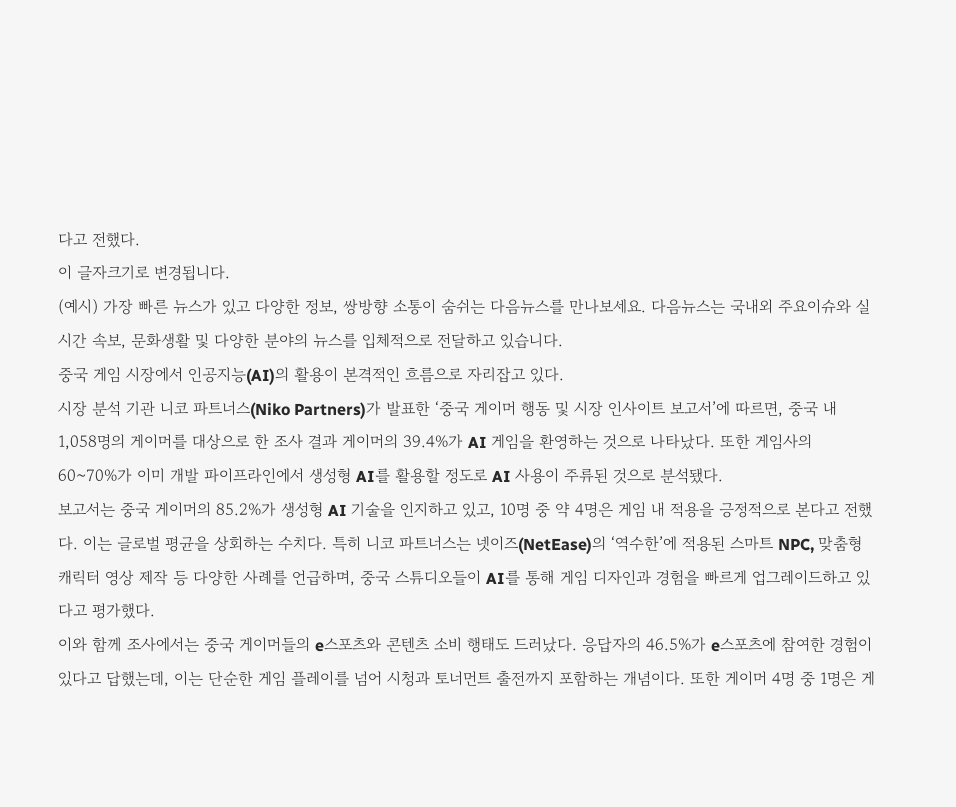다고 전했다.
이 글자크기로 변경됩니다.
(예시) 가장 빠른 뉴스가 있고 다양한 정보, 쌍방향 소통이 숨쉬는 다음뉴스를 만나보세요. 다음뉴스는 국내외 주요이슈와 실시간 속보, 문화생활 및 다양한 분야의 뉴스를 입체적으로 전달하고 있습니다.
중국 게임 시장에서 인공지능(AI)의 활용이 본격적인 흐름으로 자리잡고 있다.
시장 분석 기관 니코 파트너스(Niko Partners)가 발표한 ‘중국 게이머 행동 및 시장 인사이트 보고서’에 따르면, 중국 내 1,058명의 게이머를 대상으로 한 조사 결과 게이머의 39.4%가 AI 게임을 환영하는 것으로 나타났다. 또한 게임사의 60~70%가 이미 개발 파이프라인에서 생성형 AI를 활용할 정도로 AI 사용이 주류된 것으로 분석됐다.
보고서는 중국 게이머의 85.2%가 생성형 AI 기술을 인지하고 있고, 10명 중 약 4명은 게임 내 적용을 긍정적으로 본다고 전했다. 이는 글로벌 평균을 상회하는 수치다. 특히 니코 파트너스는 넷이즈(NetEase)의 ‘역수한’에 적용된 스마트 NPC, 맞춤형 캐릭터 영상 제작 등 다양한 사례를 언급하며, 중국 스튜디오들이 AI를 통해 게임 디자인과 경험을 빠르게 업그레이드하고 있다고 평가했다.
이와 함께 조사에서는 중국 게이머들의 e스포츠와 콘텐츠 소비 행태도 드러났다. 응답자의 46.5%가 e스포츠에 참여한 경험이 있다고 답했는데, 이는 단순한 게임 플레이를 넘어 시청과 토너먼트 출전까지 포함하는 개념이다. 또한 게이머 4명 중 1명은 게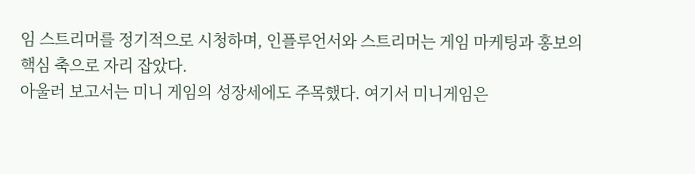임 스트리머를 정기적으로 시청하며, 인플루언서와 스트리머는 게임 마케팅과 홍보의 핵심 축으로 자리 잡았다.
아울러 보고서는 미니 게임의 성장세에도 주목했다. 여기서 미니게임은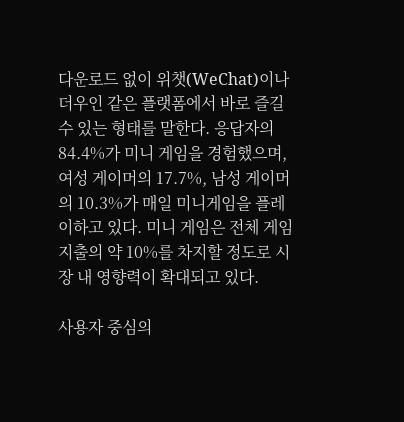다운로드 없이 위챗(WeChat)이나 더우인 같은 플랫폼에서 바로 즐길 수 있는 형태를 말한다. 응답자의 84.4%가 미니 게임을 경험했으며, 여성 게이머의 17.7%, 남성 게이머의 10.3%가 매일 미니게임을 플레이하고 있다. 미니 게임은 전체 게임 지출의 약 10%를 차지할 정도로 시장 내 영향력이 확대되고 있다.

사용자 중심의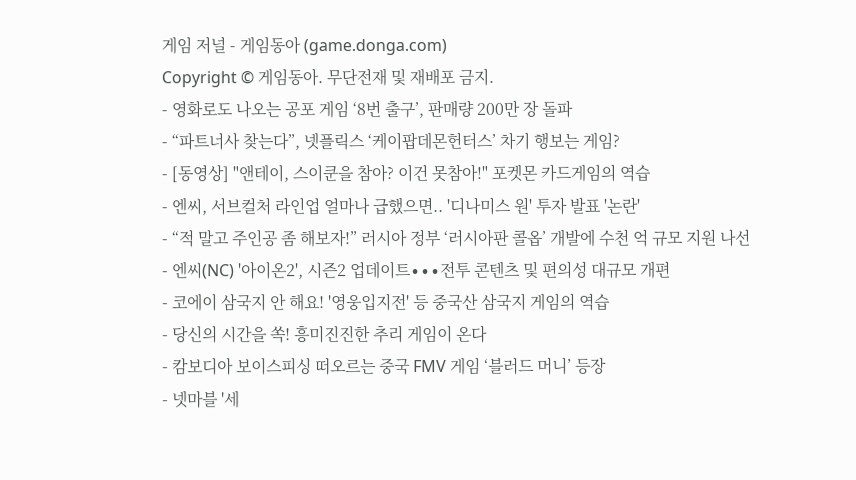게임 저널 - 게임동아 (game.donga.com)
Copyright © 게임동아. 무단전재 및 재배포 금지.
- 영화로도 나오는 공포 게임 ‘8번 출구’, 판매량 200만 장 돌파
- “파트너사 찾는다”, 넷플릭스 ‘케이팝데몬헌터스’ 차기 행보는 게임?
- [동영상] "앤테이, 스이쿤을 참아? 이건 못참아!" 포켓몬 카드게임의 역습
- 엔씨, 서브컬처 라인업 얼마나 급했으면.. '디나미스 원' 투자 발표 '논란'
- “적 말고 주인공 좀 해보자!” 러시아 정부 ‘러시아판 콜옵’ 개발에 수천 억 규모 지원 나선
- 엔씨(NC) '아이온2', 시즌2 업데이트∙∙∙전투 콘텐츠 및 편의성 대규모 개편
- 코에이 삼국지 안 해요! '영웅입지전' 등 중국산 삼국지 게임의 역습
- 당신의 시간을 쏙! 흥미진진한 추리 게임이 온다
- 캄보디아 보이스피싱 떠오르는 중국 FMV 게임 ‘블러드 머니’ 등장
- 넷마블 '세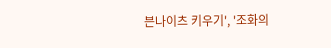븐나이츠 키우기', '조화의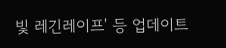빛 레긴레이프' 등 업데이트